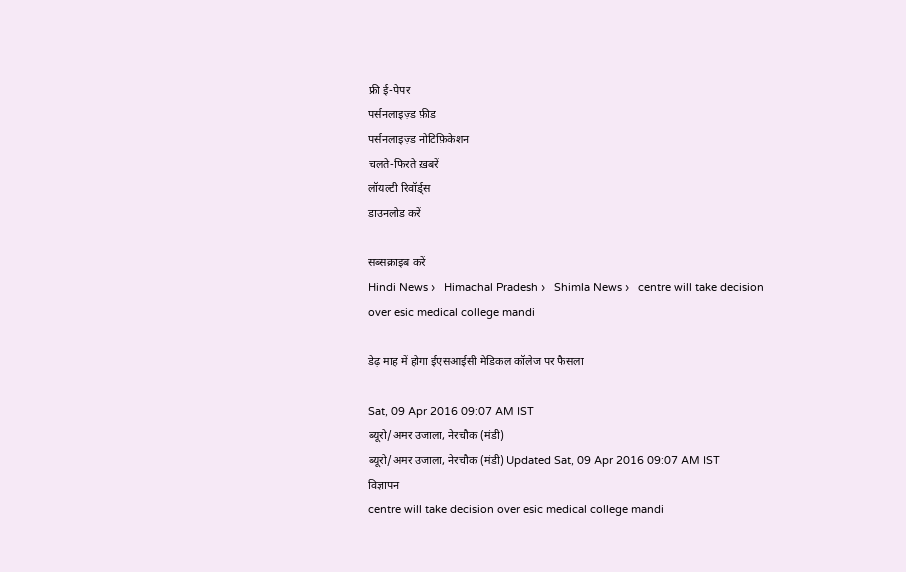फ्री ई-पेपर
पर्सनलाइज़्ड फ़ीड
पर्सनलाइज़्ड नोटिफ़िकेशन
चलते-फिरते ख़बरें
लॉयल्टी रिवॉर्ड्स
डाउनलोड करें

सब्सक्राइब करें
Hindi News ›   Himachal Pradesh ›   Shimla News ›   centre will take decision over esic medical college mandi

डेढ़ माह में होगा ईएसआईसी मेडिकल कॉलेज पर फैसला

Sat, 09 Apr 2016 09:07 AM IST
ब्यूरो/अमर उजाला, नेरचौक (मंडी)
ब्यूरो/अमर उजाला, नेरचौक (मंडी) Updated Sat, 09 Apr 2016 09:07 AM IST
विज्ञापन
centre will take decision over esic medical college mandi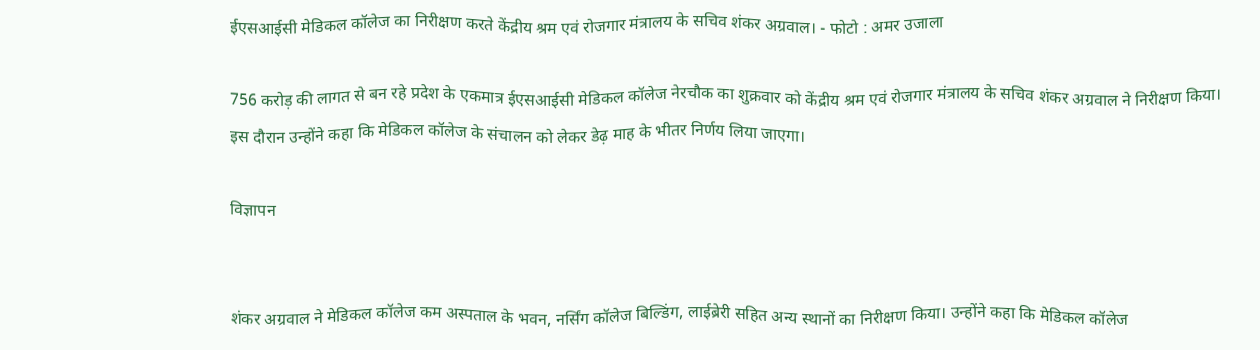ईएसआईसी मेडिकल कॉलेज का निरीक्षण करते केंद्रीय श्रम एवं रोजगार मंत्रालय के सचिव शंकर अग्रवाल। - फोटो : अमर उजाला

756 करोड़ की लागत से बन रहे प्रदेश के एकमात्र ईएसआईसी मेडिकल कॉलेज नेरचौक का शुक्रवार को केंद्रीय श्रम एवं रोजगार मंत्रालय के सचिव शंकर अग्रवाल ने निरीक्षण किया। इस दौरान उन्होंने कहा कि मेडिकल कॉलेज के संचालन को लेकर डेढ़ माह के भीतर निर्णय लिया जाएगा।

विज्ञापन


शंकर अग्रवाल ने मेडिकल कॉलेज कम अस्पताल के भवन, नर्सिंग कॉलेज बिल्डिंग, लाईब्रेरी सहित अन्य स्थानों का निरीक्षण किया। उन्होंने कहा कि मेडिकल कॉलेज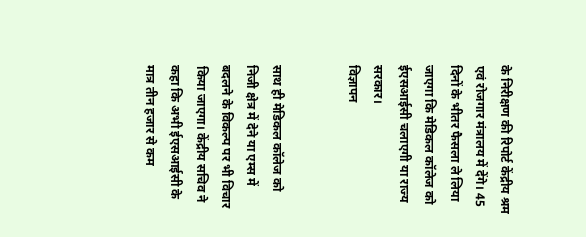के निरीक्षण की रिपोर्ट केंद्रीय श्रम एवं रोजगार मंत्रालय में देंगे। 45 दिनों के भीतर फैसला ले लिया जाएगा कि मेडिकल कॉलेज को ईएसआईसी चलाएगी या राज्य सरकार।
विज्ञापन


साथ ही मेडिकल कॉलेज को निजी क्षेत्र में देने या एम्स में बदलने के विकल्प पर भी विचार किया जाएगा। केंद्रीय सचिव ने कहा कि अभी ईएसआईसी के मात्र तीन हजार से कम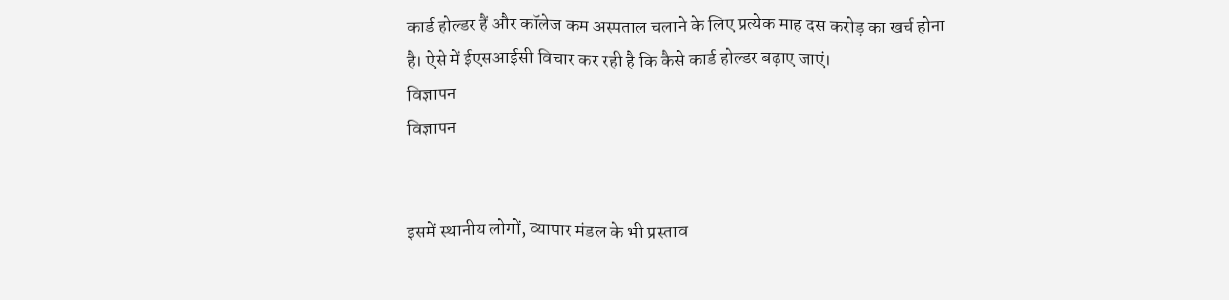कार्ड होल्डर हैं और कॉलेज कम अस्पताल चलाने के लिए प्रत्येक माह दस करोड़ का खर्च होना है। ऐसे में ईएसआईसी विचार कर रही है कि कैसे कार्ड होल्डर बढ़ाए जाएं।
विज्ञापन
विज्ञापन


इसमें स्थानीय लोगों, व्यापार मंडल के भी प्रस्ताव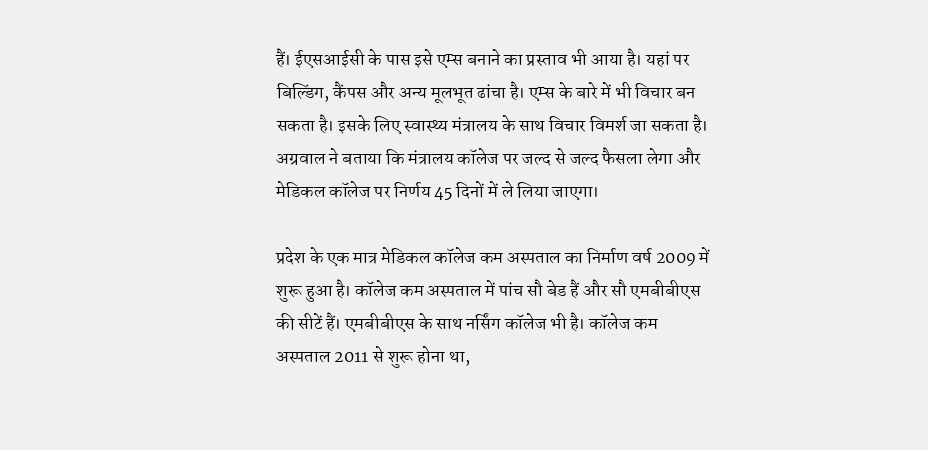हैं। ईएसआईसी के पास इसे एम्स बनाने का प्रस्ताव भी आया है। यहां पर बिल्डिंग, कैंपस और अन्य मूलभूत ढांचा है। एम्स के बारे में भी विचार बन सकता है। इसके लिए स्वास्थ्य मंत्रालय के साथ विचार विमर्श जा सकता है। अग्रवाल ने बताया कि मंत्रालय कॉलेज पर जल्द से जल्द फैसला लेगा और मेडिकल कॉलेज पर निर्णय 45 दिनों में ले लिया जाएगा।

प्रदेश के एक मात्र मेडिकल कॉलेज कम अस्पताल का निर्माण वर्ष 2009 में शुरू हुआ है। कॉलेज कम अस्पताल में पांच सौ बेड हैं और सौ एमबीबीएस की सीटें हैं। एमबीबीएस के साथ नर्सिंग कॉलेज भी है। कॉलेज कम अस्पताल 2011 से शुरू होना था,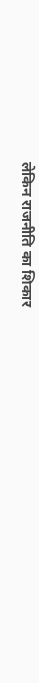लेकिन राजनीति का शिकार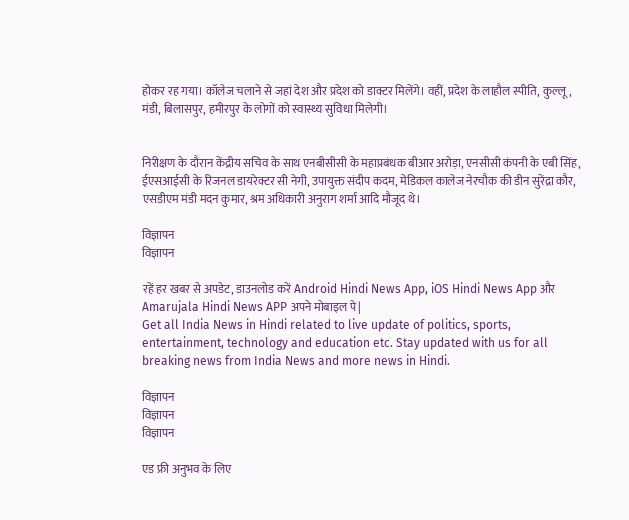होकर रह गया। कॉलेज चलाने से जहां देश और प्रदेश को डाक्टर मिलेंगे। वहीं, प्रदेश के लाहौल स्पीति, कुल्लू, मंडी, बिलासपुर, हमीरपुर के लोगों को स्वास्थ्य सुविधा मिलेगी।


निरीक्षण के दौरान केंद्रीय सचिव के साथ एनबीसीसी के महाप्रबंधक बीआर अरोड़ा, एनसीसी कंपनी के एबी सिंह, ईएसआईसी के रिजनल डायरेक्टर सी नेगी, उपायुक्त संदीप कदम, मेडिकल कालेज नेरचौक की डीन सुरेंद्रा कौर, एसडीएम मंडी मदन कुमार, श्रम अधिकारी अनुराग शर्मा आदि मौजूद थे।

विज्ञापन
विज्ञापन

रहें हर खबर से अपडेट, डाउनलोड करें Android Hindi News App, iOS Hindi News App और Amarujala Hindi News APP अपने मोबाइल पे|
Get all India News in Hindi related to live update of politics, sports, entertainment, technology and education etc. Stay updated with us for all breaking news from India News and more news in Hindi.

विज्ञापन
विज्ञापन
विज्ञापन

एड फ्री अनुभव के लिए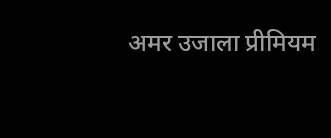अमर उजाला प्रीमियम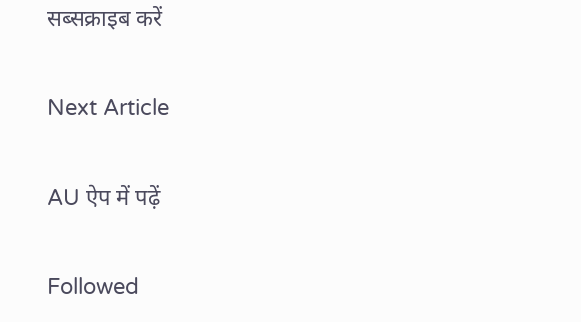सब्सक्राइब करें

Next Article

AU ऐप में पढ़ें

Followed